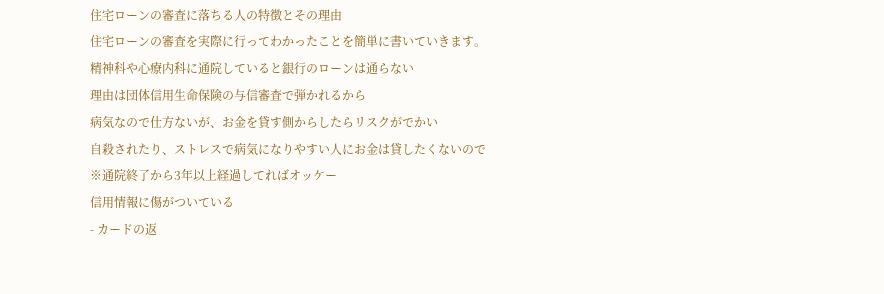住宅ローンの審査に落ちる人の特徴とその理由
住宅ローンの審査を実際に行ってわかったことを簡単に書いていきます。
精神科や心療内科に通院していると銀行のローンは通らない
理由は団体信用生命保険の与信審査で弾かれるから
病気なので仕方ないが、お金を貸す側からしたらリスクがでかい
自殺されたり、ストレスで病気になりやすい人にお金は貸したくないので
※通院終了から3年以上経過してればオッケー
信用情報に傷がついている
- カードの返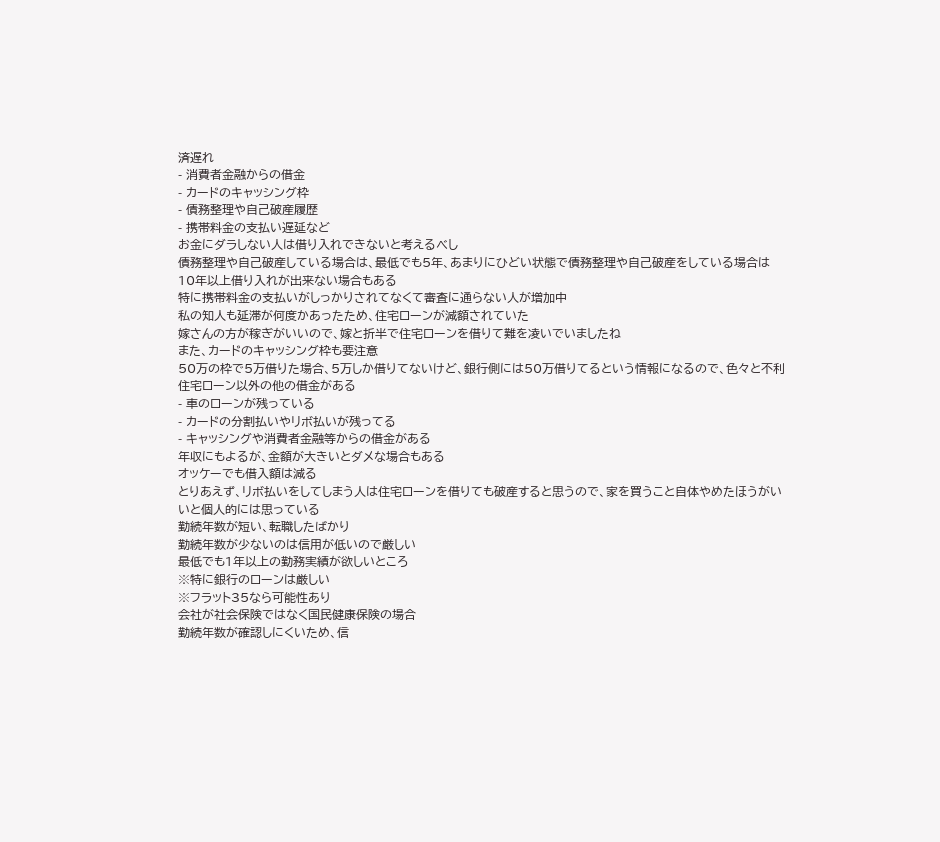済遅れ
- 消費者金融からの借金
- カードのキャッシング枠
- 債務整理や自己破産履歴
- 携帯料金の支払い遅延など
お金にダラしない人は借り入れできないと考えるべし
債務整理や自己破産している場合は、最低でも5年、あまりにひどい状態で債務整理や自己破産をしている場合は10年以上借り入れが出来ない場合もある
特に携帯料金の支払いがしっかりされてなくて審査に通らない人が増加中
私の知人も延滞が何度かあったため、住宅ローンが減額されていた
嫁さんの方が稼ぎがいいので、嫁と折半で住宅ローンを借りて難を凌いでいましたね
また、カードのキャッシング枠も要注意
50万の枠で5万借りた場合、5万しか借りてないけど、銀行側には50万借りてるという情報になるので、色々と不利
住宅ローン以外の他の借金がある
- 車のローンが残っている
- カードの分割払いやリボ払いが残ってる
- キャッシングや消費者金融等からの借金がある
年収にもよるが、金額が大きいとダメな場合もある
オッケーでも借入額は減る
とりあえず、リボ払いをしてしまう人は住宅ローンを借りても破産すると思うので、家を買うこと自体やめたほうがいいと個人的には思っている
勤続年数が短い、転職したばかり
勤続年数が少ないのは信用が低いので厳しい
最低でも1年以上の勤務実績が欲しいところ
※特に銀行のローンは厳しい
※フラット35なら可能性あり
会社が社会保険ではなく国民健康保険の場合
勤続年数が確認しにくいため、信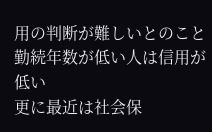用の判断が難しいとのこと
勤続年数が低い人は信用が低い
更に最近は社会保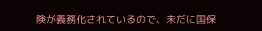険が義務化されているので、未だに国保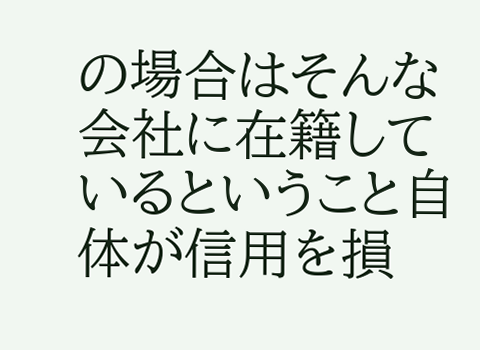の場合はそんな会社に在籍しているということ自体が信用を損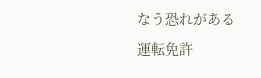なう恐れがある
運転免許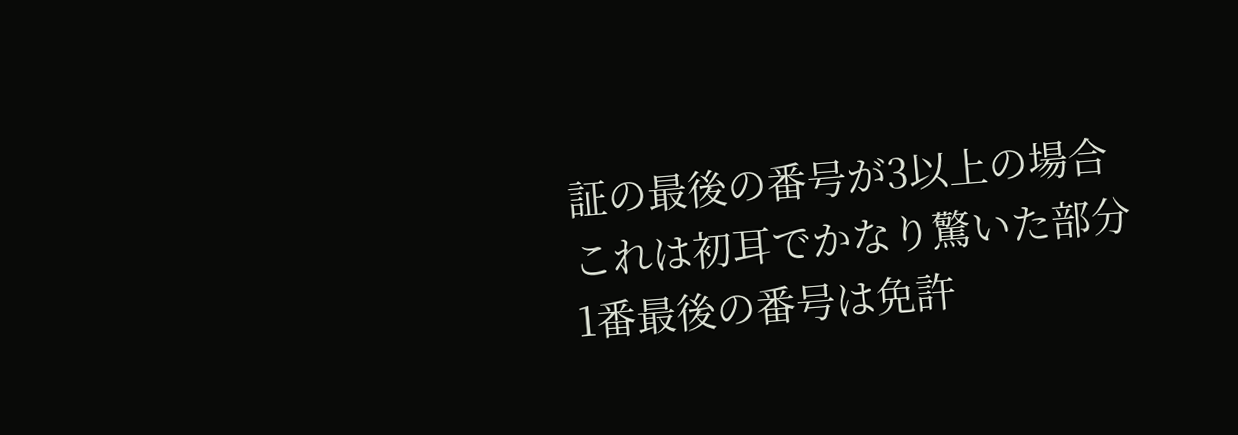証の最後の番号が3以上の場合
これは初耳でかなり驚いた部分
1番最後の番号は免許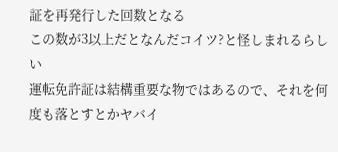証を再発行した回数となる
この数が3以上だとなんだコイツ?と怪しまれるらしい
運転免許証は結構重要な物ではあるので、それを何度も落とすとかヤバイ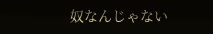奴なんじゃない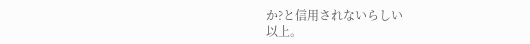か?と信用されないらしい
以上。